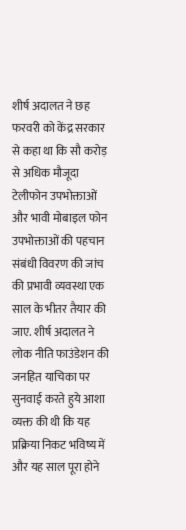शीर्ष अदालत ने छह फरवरी को केंद्र सरकार से कहा था कि सौ करोड़ से अधिक मौजूदा टेलीफोन उपभोक्ताओं और भावी मोबाइल फोन उपभोक्ताओं की पहचान संबंधी विवरण की जांच की प्रभावी व्यवस्था एक साल के भीतर तैयार की जाए. शीर्ष अदालत ने लोक नीति फाउंडेशन की जनहित याचिका पर सुनवाई करते हुये आशा व्यक्त की थी कि यह प्रक्रिया निकट भविष्य में और यह साल पूरा होने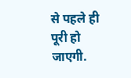से पहले ही पूरी हो जाएगी.